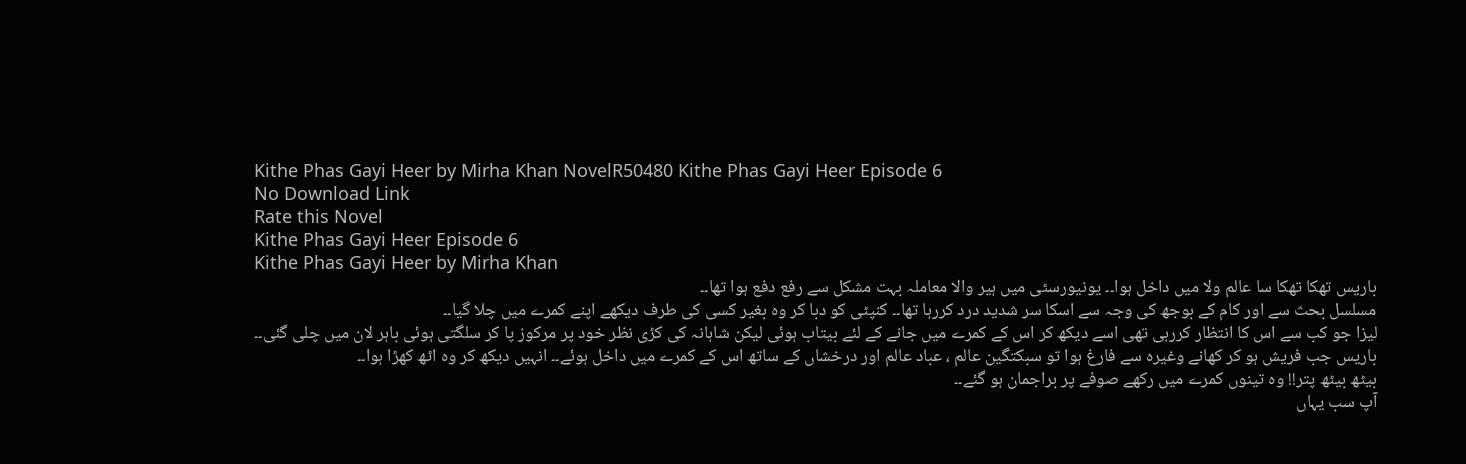Kithe Phas Gayi Heer by Mirha Khan NovelR50480 Kithe Phas Gayi Heer Episode 6
No Download Link
Rate this Novel
Kithe Phas Gayi Heer Episode 6
Kithe Phas Gayi Heer by Mirha Khan
باریس تھکا تھکا سا عالم ولا میں داخل ہوا۔۔ یونیورسٹی میں ہیر والا معاملہ بہت مشکل سے رفع دفع ہوا تھا۔۔
مسلسل بحث سے اور کام کے بوجھ کی وجہ سے اسکا سر شدید درد کررہا تھا۔۔ کنپٹی کو دبا کر وه بغیر کسی کی طرف دیکھے اپنے کمرے میں چلا گیا۔۔
لیزا جو کب سے اس کا انتظار کررہی تھی اسے دیکھ کر اس کے کمرے میں جانے کے لئے بیتاب ہوئی لیکن شاہانہ کی کڑی نظر خود پر مركوز پا کر سلگتی ہوئی باہر لان میں چلی گئی۔۔
باریس جب فریش ہو کر کھانے وغیرہ سے فارغ ہوا تو سبكتگین عالم ، عباد عالم اور درخشاں کے ساتھ اس کے کمرے میں داخل ہوئے۔۔ انہیں دیکھ کر وه اٹھ کھڑا ہوا۔۔
بیٹھ بیٹھ پتر!! وه تینوں کمرے میں رکھے صوفے پر براجمان ہو گئے۔۔
آپ سب یہاں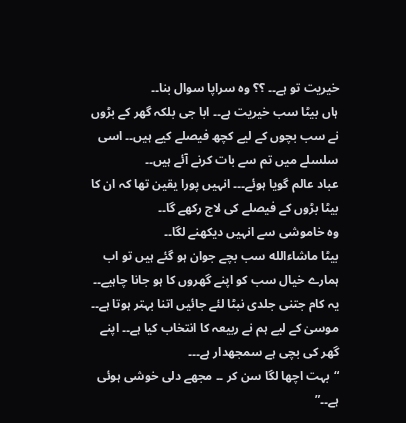خیریت تو ہے۔۔ ؟؟ وه سراپا سوال بنا۔۔
ہاں بیٹا سب خیریت ہے۔۔ ابا جی بلکہ گھر کے بڑوں نے سب بچوں کے لیے کچھ فیصلے کیے ہیں۔۔ اسی سلسلے میں تم سے بات کرنے آئے ہیں۔۔
عباد عالم گویا ہوئے۔۔۔ انہیں پورا یقین تھا کہ ان کا بیٹا بڑوں کے فیصلے کی لاج رکھے گا۔۔
وه خاموشی سے انہیں دیکھنے لگا۔۔
بیٹا ماشاءالله سب بچے جوان ہو گئے ہیں تو اب ہمارے خیال سب کو اپنے گھروں کا ہو جانا چاہیے۔۔ یہ کام جتنی جلدی نبٹا لئے جائیں اتنا بہتر ہوتا ہے۔۔ موسیٰ کے لیے ہم نے ربیعہ کا انتخاب کیا ہے۔۔ اپنے گھر کی بچی ہے سمجهدار ہے۔۔۔
“بہت اچھا لگا سن کر ۔۔ مجھے دلی خوشی ہوئی ہے۔۔”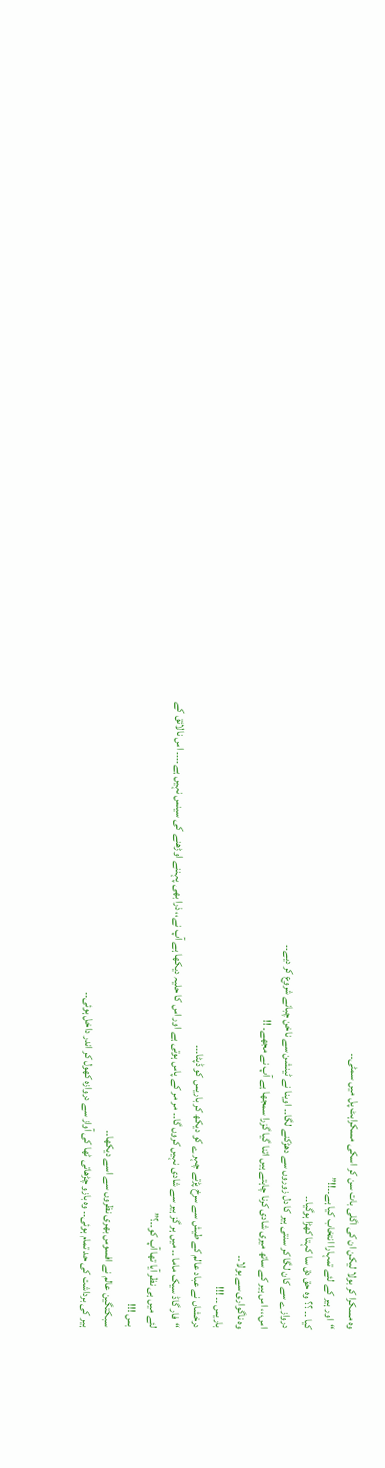وه مسکرا کر بولا لیکن ان کی اگلی بات سن کر اسکی مسکراہٹ پل میں سمٹی۔۔
“اور ہیر کے لئے تمہارا انتخاب کیا ہے۔۔!!”
کیا ۔۔ ؟؟ وه حق دق سا کہتا کھڑا ہوگیا۔۔
دروازے سے کان لگا کر سنتی ہیر کا دل زوروں سے دھڑکنے لگا۔۔ اوینا نے ٹینشن سے ناخن چبانے شروع کر دیے۔۔
اس،،، اس ہیر کے ساتھ میری شادی کرنا چاہتے ہیں اتنا گیا گزرا سمجھا ہے آپ نے مجھے۔ !!
وه ناگواری سے بولا۔۔
باریس ۔۔ !!!
درخشاں نے عباد عالم کے طیش سے سرخ پڑتے چہرے کو دیکھ کر باریس کو ڈپٹا۔۔۔
“فار گاڈ سیک ماما ۔۔ میں ہر گز ہیر سے شادی نہیں کروں گا۔۔ مر مر کے پاس ہوتی ہے اور اس کا حلیہ دیکھا ہے آپ نے،، ذرا بھی پہننے اوڑھنے کی سینس نہیں ہے۔۔۔۔ اس نالائق کے لئے میں ہی نظر آیا تھا آپ کو۔۔؟”
بس !!!
سبکتگین عالم نے افسوس بھری نظروں سے اسے دیکھا۔۔
ہیر کی برداشت کی حد تمام ہوئی۔۔ وه بازو چڑھاتی ٹھا کی آواز سے دروازه کھول کر اندر داخل ہوئی۔۔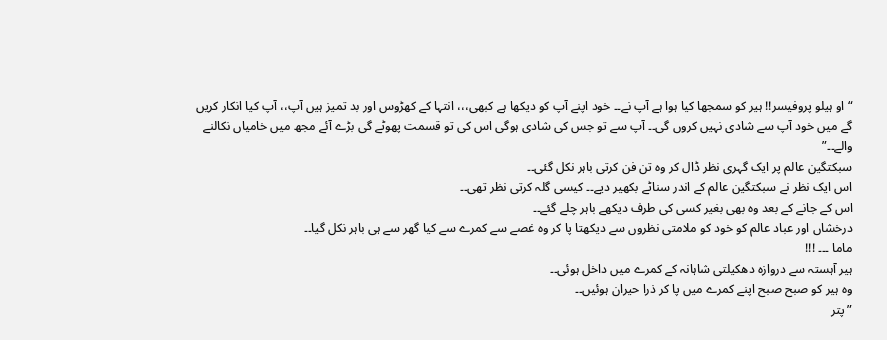“او ہیلو پروفیسر!! ہیر کو سمجھا کیا ہوا ہے آپ نے۔۔ خود اپنے آپ کو دیکھا ہے کبھی،،، انتہا کے کھڑوس اور بد تمیز ہیں آپ،، آپ کیا انکار کریں گے میں خود آپ سے شادی نہیں کروں گی۔۔ آپ سے تو جس کی شادی ہوگی اس کی تو قسمت پھوٹے گی بڑے آئے مجھ میں خامیاں نکالنے والے۔۔”
سبکتگین عالم پر ایک گہری نظر ڈال کر وه تن فن کرتی باہر نکل گئی۔۔
اس ایک نظر نے سبكتگین عالم کے اندر سناٹے بکھیر دیے۔۔ کیسی گلہ کرتی نظر تھی۔۔
اس کے جانے کے بعد وه بھی بغیر کسی کی طرف دیکھے باہر چلے گئے۔۔
درخشاں اور عباد عالم کو خود کو ملامتی نظروں سے دیکھتا پا کر وه غصے سے کمرے سے کیا گھر سے ہی باہر نکل گیا۔۔
ماما ۔۔۔ !!!
ہیر آہستہ سے دروازه دهكیلتی شاہانہ کے کمرے میں داخل ہوئی۔۔
وه ہیر کو صبح صبح اپنے کمرے میں پا کر ذرا حیران ہوئیں۔۔
” پتر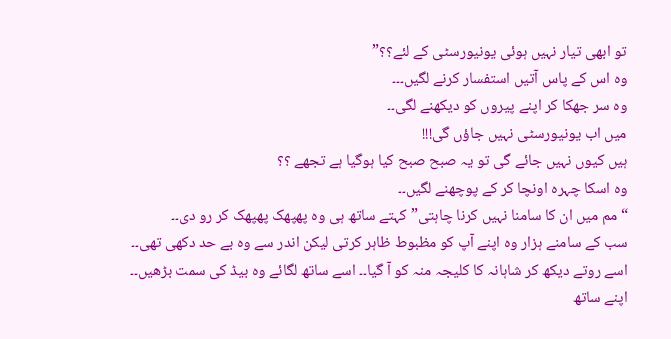تو ابھی تیار نہیں ہوئی یونیورسٹی کے لئے؟؟”
وه اس کے پاس آتیں استفسار کرنے لگیں۔۔۔
وه سر جھکا کر اپنے پیروں کو دیکھنے لگی۔۔
میں اب یونیورسٹی نہیں جاؤں گی!!!
ہیں کیوں نہیں جائے گی تو یہ صبح صبح کیا ہوگیا ہے تجھے ؟؟
وه اسکا چہرہ اونچا کر کے پوچھنے لگیں۔۔
“مم میں ان کا سامنا نہیں کرنا چاہتی” کہتے ساتھ ہی وه پھپھک پھپھک کر رو دی۔۔
سب کے سامنے ہزار وه اپنے آپ کو مظبوط ظاہر کرتی لیکن اندر سے وه بے حد دکھی تھی۔۔
اسے روتے دیکھ کر شاہانہ کا كلیجہ منہ کو آ گیا۔۔ اسے ساتھ لگائے وه بیڈ کی سمت بڑھیں۔۔
اپنے ساتھ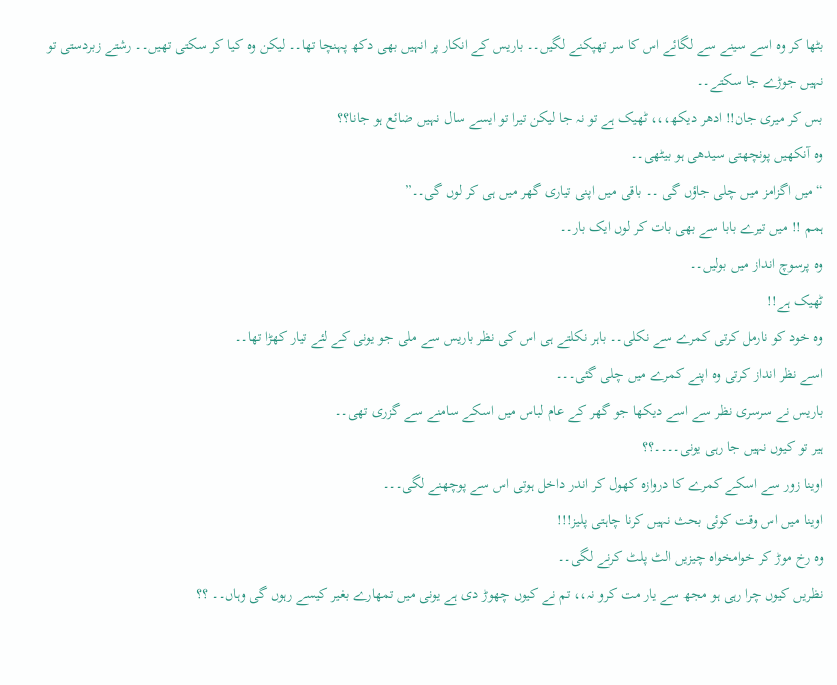بٹھا کر وه اسے سینے سے لگائے اس کا سر تهپکنے لگیں۔۔ باریس کے انکار پر انہیں بھی دکھ پہنچا تھا۔۔ لیکن وه کیا کر سکتی تھیں۔۔ رشتے زبردستی تو نہیں جوڑے جا سکتے۔۔
بس کر میری جان!! ادھر دیکھ،،، ٹھیک ہے تو نہ جا لیکن تیرا تو ایسے سال نہیں ضائع ہو جانا؟؟
وه آنکھیں پونچھتی سیدھی ہو بیٹھی۔۔
“میں اگزامز میں چلی جاؤں گی ۔۔ باقی میں اپنی تیاری گھر میں ہی کر لوں گی۔۔”
ہمم !! میں تیرے بابا سے بھی بات کر لوں ایک بار۔۔
وه پرسوچ انداز میں بولیں۔۔
ٹھیک ہے!!
وه خود کو نارمل کرتی کمرے سے نکلی۔۔ باہر نکلتے ہی اس کی نظر باریس سے ملی جو یونی کے لئے تیار کھڑا تھا۔۔
اسے نظر انداز کرتی وه اپنے کمرے میں چلی گئی۔۔۔
باریس نے سرسری نظر سے اسے دیکھا جو گھر کے عام لباس میں اسکے سامنے سے گزری تھی۔۔
ہیر تو کیوں نہیں جا رہی یونی۔۔۔۔؟؟
اوینا زور سے اسکے کمرے کا دروازہ کھول کر اندر داخل ہوتی اس سے پوچھنے لگی۔۔۔
اوینا میں اس وقت کوئی بحث نہیں کرنا چاہتی پلیز!!!
وه رخ موڑ کر خوامخواہ چیزیں الٹ پلٹ کرنے لگی۔۔
نظریں کیوں چرا رہی ہو مجھ سے یار مت کرو نہ،، تم نے کیوں چھوڑ دی ہے یونی میں تمهارے بغیر کیسے رہوں گی وہاں۔۔ ؟؟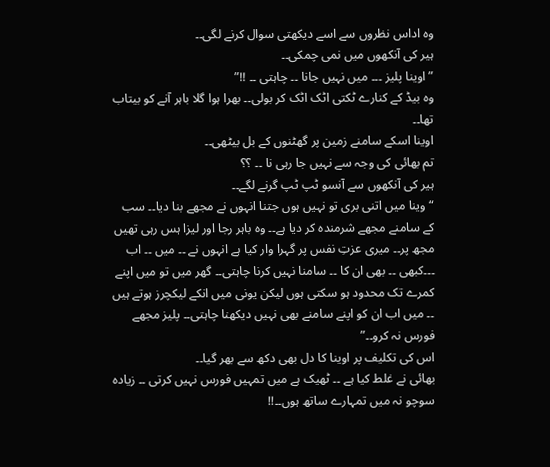وه اداس نظروں سے اسے دیکھتی سوال کرنے لگی۔۔
ہیر کی آنکھوں میں نمی چمکی۔۔
” اوینا پلیز ۔۔۔ میں نہیں جانا ۔۔ چاہتی ۔۔ !!”
وه بیڈ کے کنارے ٹکتی اٹک اٹک کر بولی۔۔ بھرا ہوا گلا باہر آنے کو بیتاب تھا۔۔
اوینا اسکے سامنے زمین پر گھٹنوں کے بل بیٹھی۔۔
تم بھائی کی وجہ سے نہیں جا رہی نا ۔۔ ؟؟
ہیر کی آنکھوں سے آنسو ٹپ ٹپ گرنے لگے۔۔
“وینا میں اتنی بری تو نہیں ہوں جتنا انہوں نے مجھے بنا دیا۔۔ سب کے سامنے مجھے شرمندہ کر دیا ہے۔۔ وه باہر رجا اور لیزا ہس رہی تھیں مجھ پر۔۔ میری عزتِ نفس پر گہرا وار کیا ہے انہوں نے ۔۔ میں ۔۔ اب ۔۔۔کبھی ۔۔ بھی ان کا ۔۔ سامنا نہیں کرنا چاہتی۔۔ گھر میں تو میں اپنے کمرے تک محدود ہو سکتی ہوں لیکن یونی میں انکے لیکچرز ہوتے ہیں ۔۔ میں اب ان کو اپنے سامنے بھی نہیں دیکھنا چاہتی۔۔ پلیز مجھے فورس نہ کرو۔۔”
اس کی تکلیف پر اوینا کا دل بھی دکھ سے بھر گیا۔۔
بھائی نے غلط کیا ہے ۔۔ ٹھیک ہے میں تمہیں فورس نہیں کرتی ۔۔ زیادہ سوچو نہ میں تمہارے ساتھ ہوں۔۔!!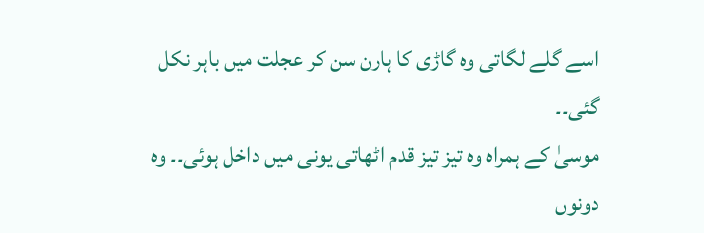اسے گلے لگاتی وه گاڑی کا ہارن سن کر عجلت میں باہر نکل گئی۔۔
موسیٰ کے ہمراہ وه تیز تیز قدم اٹھاتی یونی میں داخل ہوئی۔۔ وه دونوں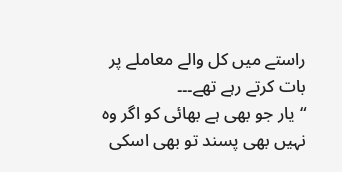راستے میں کل والے معاملے پر بات کرتے رہے تھے۔۔۔
“یار جو بھی ہے بھائی کو اگر وه نہیں بھی پسند تو بھی اسکی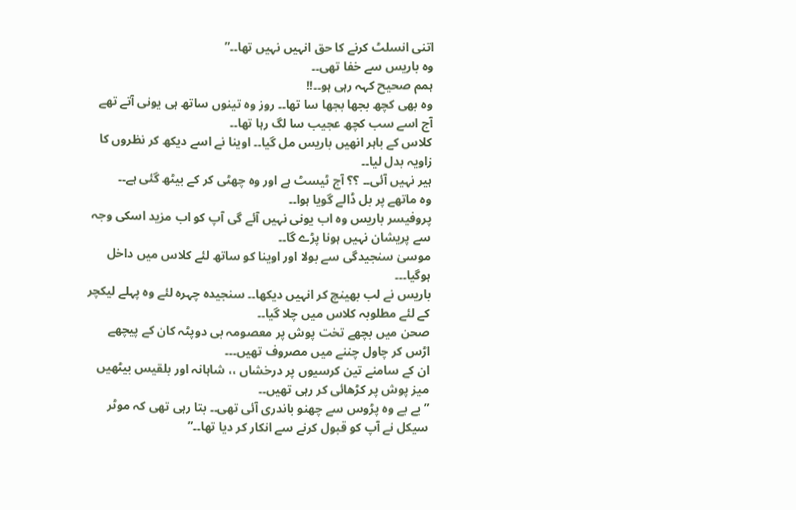اتنی انسلٹ کرنے کا حق انہیں نہیں تھا۔۔”
وه باریس سے خفا تھی۔۔
ہمم صحیح کہہ رہی ہو۔۔!!
وه بھی کچھ بجھا بجھا سا تھا۔۔ روز وه تینوں ساتھ ہی یونی آتے تھے آج اسے سب کچھ عجیب سا لگ رہا تھا۔۔
کلاس کے باہر انھیں باریس مل گیا۔۔ اوینا نے اسے دیکھ کر نظروں کا زاویہ بدل لیا۔۔
ہیر نہیں آئی۔۔ ؟؟ آج ٹیسٹ ہے اور وه چھٹی کر کے بیٹھ گئی ہے۔۔
وه ماتھے پر بل ڈالے گویا ہوا۔۔
پروفیسر باریس وه اب یونی نہیں آئے گی آپ کو اب مزید اسکی وجہ سے پریشان نہیں ہونا پڑے گا۔۔
موسیٰ سنجیدگی سے بولا اور اوینا کو ساتھ لئے کلاس میں داخل ہوگیا۔۔۔
باریس نے لب بھینچ کر انہیں دیکھا۔۔ سنجیدہ چہرہ لئے وه پہلے لیکچر کے لئے مطلوبہ کلاس میں چلا گیا۔۔
صحن میں بچھے تخت پوش پر معصومہ بی دوپٹہ کان کے پیچھے اڑس کر چاول چننے میں مصروف تھیں۔۔۔
ان کے سامنے تین کرسیوں پر درخشاں ،، شاہانہ اور بلقیس بیٹھیں میز پوش پر کڑھائی کر رہی تھیں۔۔
” بے بے وه پڑوس سے چھنو باندری آئی تھی۔۔ بتا رہی تھی کہ موٹر سیکل نے آپ کو قبول کرنے سے انکار کر دیا تھا۔۔”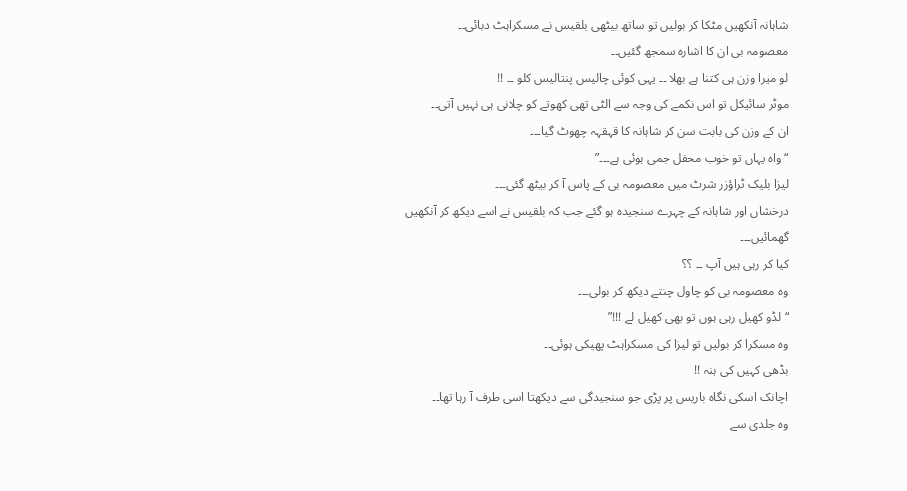شاہانہ آنکھیں مٹکا کر بولیں تو ساتھ بیٹھی بلقیس نے مسکراہٹ دبائی۔۔
معصومہ بی ان کا اشارہ سمجھ گئیں۔۔
لو میرا وزن ہی کتنا ہے بھلا ۔۔ یہی کوئی چالیس پنتالیس کلو ۔۔ !!
موٹر سائیکل تو اس نکمے کی وجہ سے الٹی تھی کھوتے کو چلانی ہی نہیں آتی۔۔
ان کے وزن کی بابت سن کر شاہانہ کا قہقہہ چھوٹ گیا۔۔۔
“واہ یہاں تو خوب محفل جمی ہوئی ہے۔۔۔”
لیزا بلیک ٹراؤزر شرٹ میں معصومہ بی کے پاس آ کر بیٹھ گئی۔۔۔
درخشاں اور شاہانہ کے چہرے سنجیده ہو گئے جب کہ بلقیس نے اسے دیکھ کر آنکھیں گھمائیں۔۔۔
کیا کر رہی ہیں آپ ۔۔ ؟؟
وه معصومہ بی کو چاول چنتے دیکھ کر بولی۔۔۔
“لڈو کھیل رہی ہوں تو بھی کھیل لے !!!”
وه مسکرا کر بولیں تو لیزا کی مسکراہٹ پھیکی ہوئی۔۔
بڈھی کہیں کی ہنہ !!
اچانک اسکی نگاہ باریس پر پڑی جو سنجیدگی سے دیکھتا اسی طرف آ رہا تھا۔۔
وه جلدی سے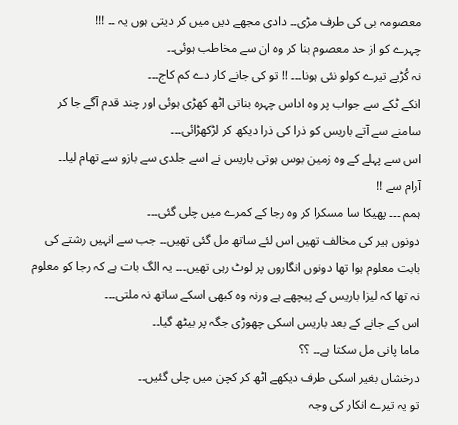معصومہ بی کی طرف مڑی۔۔ دادی مجھے دیں میں کر دیتی ہوں یہ ۔۔ !!!
چہرے کو از حد معصوم بنا کر وه ان سے مخاطب ہوئی۔۔
نہ کُڑیے تیرے کولو نئی ہونا۔۔۔ !! تو کی جانے کار دے کم کاج۔۔۔
انکے ٹکے سے جواب پر وه اداس چہرہ بناتی اٹھ کھڑی ہوئی اور چند قدم آگے جا کر سامنے سے آتے باریس کو ذرا کی ذرا دیکھ کر لڑکھڑائی۔۔۔
اس سے پہلے کے وه زمین بوس ہوتی باریس نے اسے جلدی سے بازو سے تھام لیا۔۔
آرام سے !!
ہمم ۔۔۔ پهیکا سا مسکرا کر وه رجا کے کمرے میں چلی گئی۔۔۔
دونوں ہیر کی مخالف تھیں اس لئے ساتھ مل گئی تھیں۔۔ جب سے انہیں رشتے کی بابت معلوم ہوا تھا دونوں انگاروں پر لوٹ رہی تھیں۔۔۔ یہ الگ بات ہے کہ رجا کو معلوم نہ تھا کہ لیزا باریس کے پیچھے ہے ورنہ وه کبھی اسکے ساتھ نہ ملتی۔۔۔
اس کے جانے کے بعد باریس اسکی چھوڑی جگہ پر بیٹھ گیا۔۔
ماما پانی مل سکتا ہے۔۔ ؟؟
درخشاں بغیر اسکی طرف دیکھے اٹھ کر کچن میں چلی گئیں۔۔
تو یہ تیرے انکار کی وجہ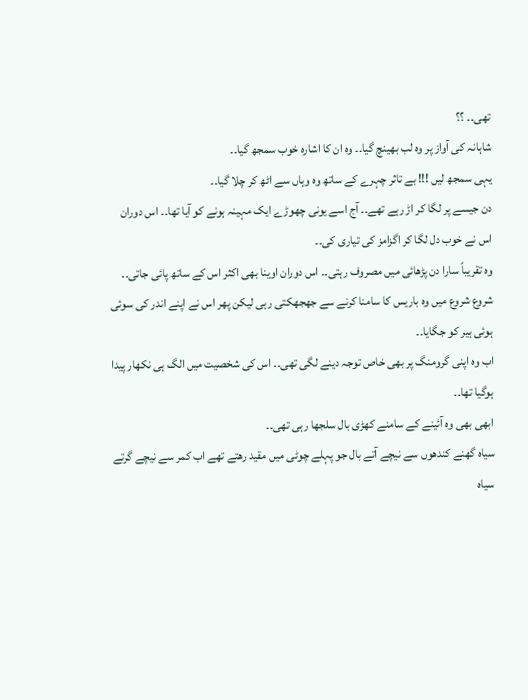تھی۔۔ ؟؟
شاہانہ کی آواز پر وه لب بھینچ گیا۔۔ وه ان کا اشارہ خوب سمجھ گیا۔۔
یہی سمجھ لیں !!! بے تاثر چہرے کے ساتھ وه وہاں سے اٹھ کر چلا گیا۔۔
دن جیسے پر لگا کر اڑ رہے تھے۔۔ آج اسے یونی چھوڑے ایک مہینہ ہونے کو آیا تھا۔۔ اس دوران اس نے خوب دل لگا کر اگزامز کی تیاری کی۔۔
وه تقریباً سارا دن پڑھائی میں مصروف رہتی۔۔ اس دوران اوینا بھی اکثر اس کے ساتھ پائی جاتی۔۔
شروع شروع میں وه باریس کا سامنا کرنے سے جھجھکتی رہی لیکن پھر اس نے اپنے اندر کی سوئی ہوئی ہیر کو جگایا۔۔
اب وه اپنی گرومنگ پر بھی خاص توجہ دینے لگی تھی۔۔ اس کی شخصیت میں الگ ہی نكهار پیدا ہوگیا تھا۔۔
ابھی بھی وه آئینے کے سامنے کھڑی بال سلجھا رہی تھی۔۔
سیاہ گھنے كندھوں سے نیچے آتے بال جو پہلے چوٹی میں مقید رهتے تھے اب کمر سے نیچے گرتے سیاہ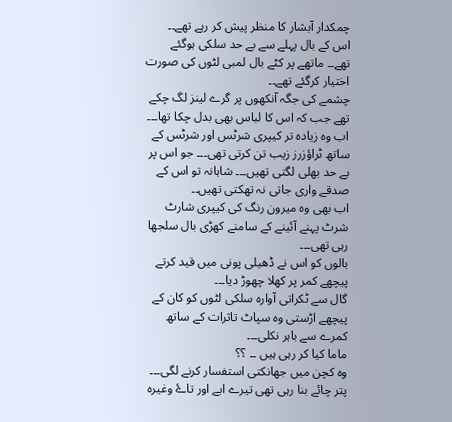چمکدار آبشار کا منظر پیش کر رہے تھے۔۔
اس کے بال پہلے سے بے حد سلكی ہوگئے تھے۔۔ ماتھے پر کٹے بال لمبی لٹوں کی صورت اختیار کرگئے تھے۔۔
چشمے کی جگہ آنکھوں پر گرے لینز لگ چکے تھے جب کہ اس کا لباس بھی بدل چکا تھا۔۔۔
اب وه زیادہ تر كیپری شرٹس اور شرٹس کے ساتھ ٹراؤزرز زیب تن کرتی تھی۔۔۔ جو اس پر بے حد بهلی لگتی تھیں۔۔۔ شاہانہ تو اس کے صدقے واری جاتی نہ تھکتی تھیں۔۔
اب بھی وه میرون رنگ کی كیپری شارٹ شرٹ پہنے آئینے کے سامنے کھڑی بال سلجها رہی تھی۔۔۔
بالوں کو اس نے ڈھیلی پونی میں قید کرتے پیچھے کمر پر کھلا چھوڑ دیا۔۔۔
گال سے ٹکراتی آوارہ سلکی لٹوں کو کان کے پیچھے اڑستی وه سپاٹ تاثرات کے ساتھ کمرے سے باہر نکلی۔۔۔
ماما کیا کر رہی ہیں ۔۔ ؟؟
وه کچن میں جھانکتی استفسار کرنے لگی۔۔۔
پتر چائے بنا رہی تھی تیرے ابے اور تاۓ وغیرہ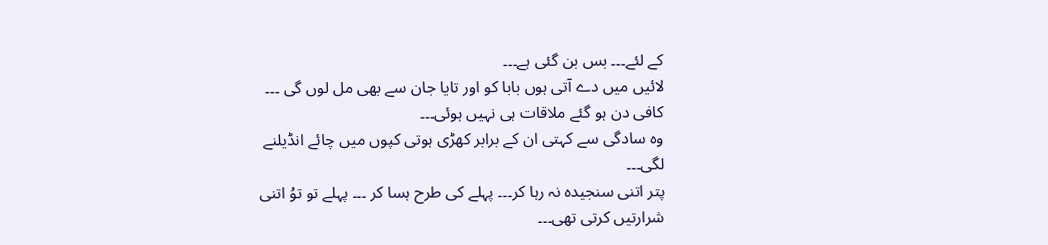کے لئے۔۔۔ بس بن گئی ہے۔۔۔
لائیں میں دے آتی ہوں بابا کو اور تایا جان سے بھی مل لوں گی ۔۔۔ کافی دن ہو گئے ملاقات ہی نہیں ہوئی۔۔۔
وه سادگی سے کہتی ان کے برابر کھڑی ہوتی کپوں میں چائے انڈیلنے لگی۔۔۔
پتر اتنی سنجیده نہ رہا کر۔۔۔ پہلے کی طرح ہسا کر ۔۔۔ پہلے تو توُ اتنی شرارتیں کرتی تھی۔۔۔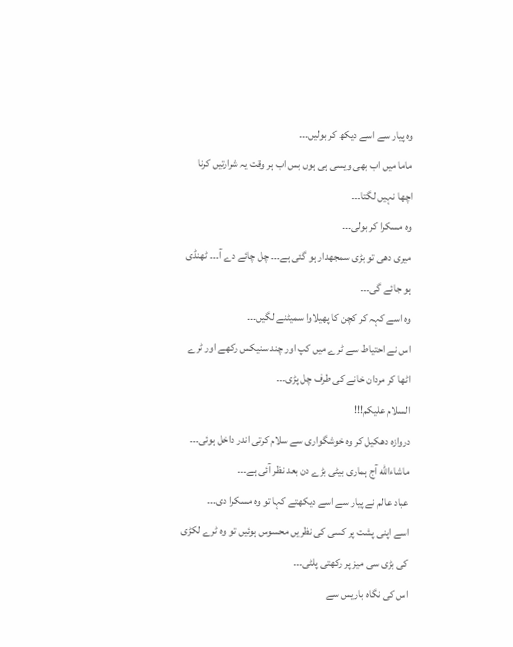وه پیار سے اسے دیکھ کر بولیں۔۔۔
ماما میں اب بھی ویسی ہی ہوں بس اب ہر وقت یہ شرارتیں کرنا اچھا نہیں لگتا۔۔۔
وه مسکرا کر بولی۔۔۔
میری دھی تو بڑی سمجهدار ہو گئی ہے۔۔۔ چل چائے دے آ۔۔۔ ٹھنڈی ہو جائے گی۔۔۔
وہ اسے کہہ کر کچن کا پھیلاوا سمیٹنے لگیں۔۔۔
اس نے احتیاط سے ٹرے میں کپ اور چند سنیکس رکھے اور ٹرے اٹھا کر مردان خانے کی طرف چل پڑی۔۔۔
السلام علیکم!!!
دروازه دھکیل کر وه خوشگواری سے سلام کرتی اندر داخل ہوئی۔۔۔
ماشاءالله آج ہماری بیٹی بڑے دن بعد نظر آئی ہے۔۔۔
عباد عالم نے پیار سے اسے دیکھتے کہا تو وه مسکرا دی۔۔۔
اسے اپنی پشت پر کسی کی نظریں محسوس ہوئیں تو وه ٹرے لكڑی کی بڑی سی میز پر رکھتی پلٹی۔۔۔
اس کی نگاہ باریس سے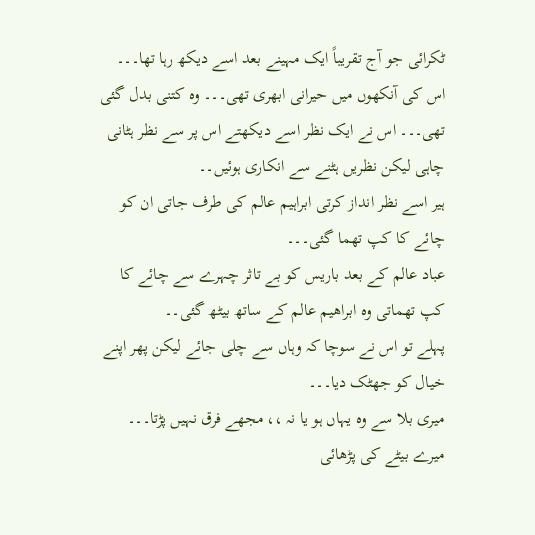ٹکرائی جو آج تقریباً ایک مہینے بعد اسے دیکھ رہا تھا۔۔۔
اس کی آنکھوں میں حیرانی ابھری تھی۔۔۔ وه کتنی بدل گئی تھی۔۔۔ اس نے ایک نظر اسے دیکھتے اس پر سے نظر ہٹانی چاہی لیکن نظریں ہٹنے سے انکاری ہوئیں۔۔
ہیر اسے نظر انداز کرتی ابراہیم عالم کی طرف جاتی ان کو چائے کا کپ تھما گئی۔۔۔
عباد عالم کے بعد باریس کو بے تاثر چہرے سے چائے کا کپ تھماتی وه ابراھیم عالم کے ساتھ بیٹھ گئی۔۔
پہلے تو اس نے سوچا کہ وہاں سے چلی جائے لیکن پھر اپنے خیال کو جھٹک دیا۔۔۔
میری بلا سے وه یہاں ہو یا نہ ،، مجھے فرق نہیں پڑتا۔۔۔
میرے بیٹے کی پڑھائی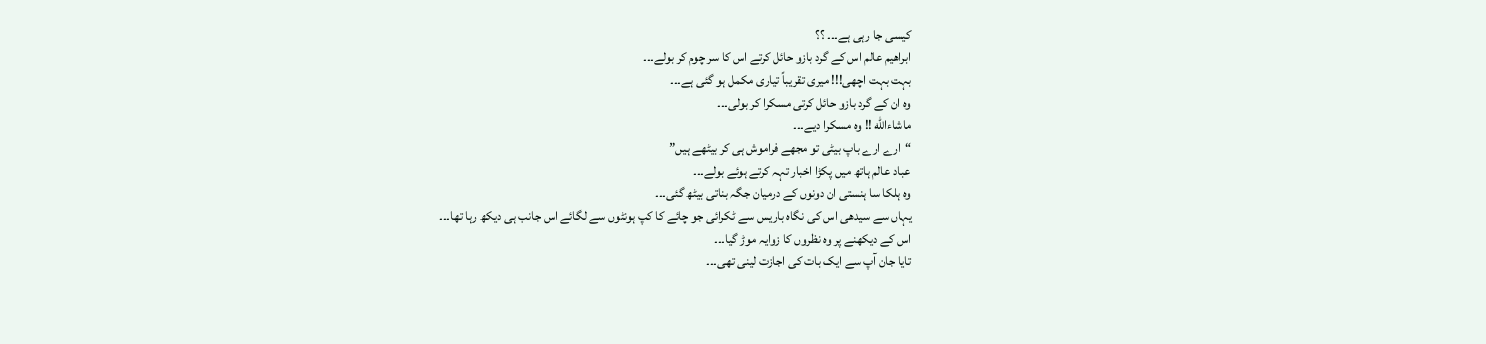کیسی جا رہی ہے۔۔۔ ؟؟
ابراھیم عالم اس کے گرد بازو حائل کرتے اس کا سر چوم کر بولے۔۔۔
بہت بہت اچھی!!! میری تقریباً تیاری مکمل ہو گئی ہے۔۔۔
وه ان کے گرد بازو حائل کرتی مسکرا کر بولی۔۔۔
ماشاءالله !! وه مسکرا دیے۔۔۔
“ارے ارے باپ بیٹی تو مجھے فراموش ہی کر بیٹھے ہیں”
عباد عالم ہاتھ میں پکڑا اخبار تہہ کرتے ہوئے بولے۔۔۔
وه ہلکا سا ہنستی ان دونوں کے درمیان جگہ بناتی بیٹھ گئی۔۔۔
یہاں سے سیدھی اس کی نگاہ باریس سے ٹکرائی جو چائے کا کپ ہونٹوں سے لگائے اس جانب ہی دیکھ رہا تھا۔۔۔
اس کے دیکھنے پر وه نظروں کا زوایہ موڑ گیا۔۔۔
تایا جان آپ سے ایک بات کی اجازت لینی تھی۔۔۔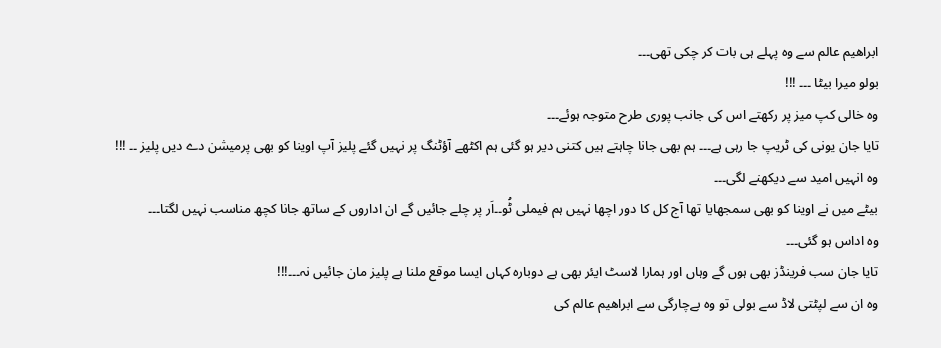ابراھیم عالم سے وه پہلے ہی بات کر چکی تھی۔۔۔
بولو میرا بیٹا ۔۔۔ !!!
وه خالی کپ میز پر رکھتے اس کی جانب پوری طرح متوجہ ہوئے۔۔۔
تایا جان یونی کی ٹریپ جا رہی ہے۔۔۔ ہم بھی جانا چاہتے ہیں کتنی دیر ہو گئی ہم اکٹھے آؤٹنگ پر نہیں گئے پلیز آپ اوینا کو بھی پرمیشن دے دیں پلیز ۔۔ !!!
وه انہیں امید سے دیکھنے لگی۔۔۔
بیٹے میں نے اوینا کو بھی سمجھایا تھا آج کل کا دور اچھا نہیں ہم فیملی ٹُو۔۔اَر پر چلے جائیں گے ان اداروں کے ساتھ جانا کچھ مناسب نہیں لگتا۔۔۔
وه اداس ہو گئی۔۔۔
تایا جان سب فرینڈز بھی ہوں گے وہاں اور ہمارا لاسٹ ایئر بھی ہے دوبارہ کہاں ایسا موقع ملنا ہے پلیز مان جائیں نہ۔۔۔!!!
وه ان سے لپٹتی لاڈ سے بولی تو وه بےچارگی سے ابراھیم عالم کی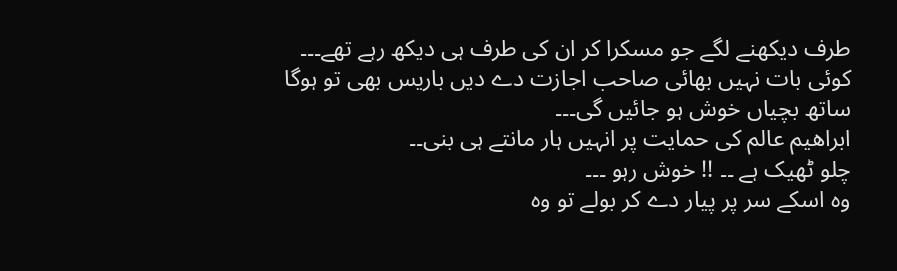طرف دیکھنے لگے جو مسکرا کر ان کی طرف ہی دیکھ رہے تھے۔۔۔
کوئی بات نہیں بھائی صاحب اجازت دے دیں باریس بھی تو ہوگا ساتھ بچیاں خوش ہو جائیں گی۔۔۔
ابراھیم عالم کی حمایت پر انہیں ہار مانتے ہی بنی۔۔
چلو ٹھیک ہے ۔۔ !! خوش رہو ۔۔۔
وه اسکے سر پر پیار دے کر بولے تو وه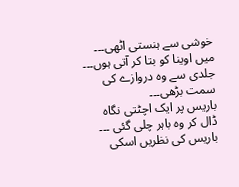خوشی سے ہنستی اٹھی۔۔۔
میں اوینا کو بتا کر آتی ہوں۔۔۔ جلدی سے وه دروازے کی سمت بڑھی۔۔۔
باریس پر ایک اچٹتی نگاہ ڈال کر وه باہر چلی گئی ۔۔۔
باریس کی نظریں اسکی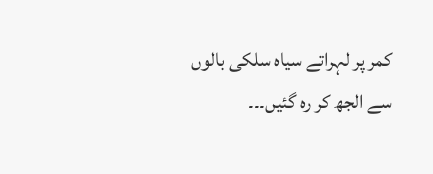کمر پر لہراتے سیاہ سلكی بالوں سے الجھ کر رہ گئیں۔۔۔